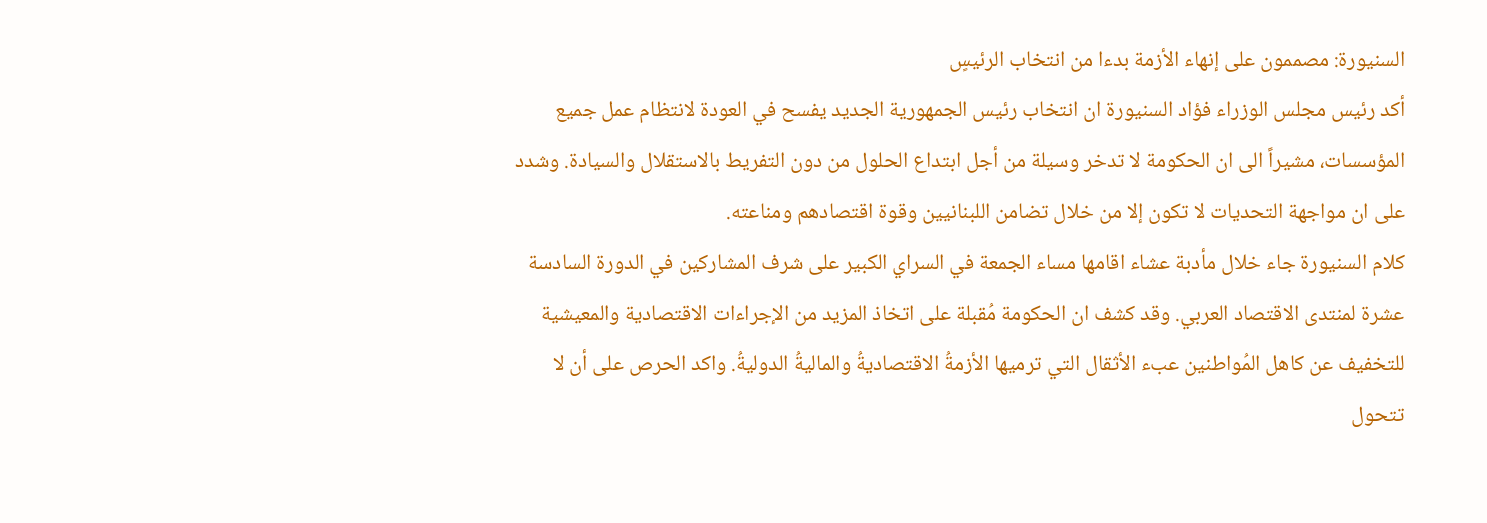السنيورة: مصممون على إنهاء الأزمة بدءا من انتخاب الرئيسٍ
أكد رئيس مجلس الوزراء فؤاد السنيورة ان انتخاب رئيس الجمهورية الجديد يفسح في العودة لانتظام عمل جميع المؤسسات، مشيراً الى ان الحكومة لا تدخر وسيلة من أجل ابتداع الحلول من دون التفريط بالاستقلال والسيادة. وشدد على ان مواجهة التحديات لا تكون إلا من خلال تضامن اللبنانيين وقوة اقتصادهم ومناعته.
كلام السنيورة جاء خلال مأدبة عشاء اقامها مساء الجمعة في السراي الكبير على شرف المشاركين في الدورة السادسة عشرة لمنتدى الاقتصاد العربي. وقد كشف ان الحكومة مُقبلة على اتخاذ المزيد من الإجراءات الاقتصادية والمعيشية للتخفيف عن كاهل المُواطنين عبء الأثقال التي ترميها الأزمةُ الاقتصاديةُ والماليةُ الدوليةُ. واكد الحرص على أن لا تتحول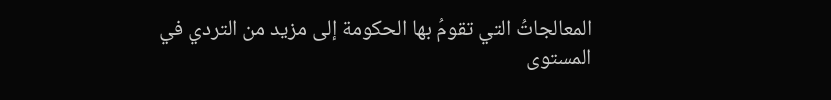المعالجاتُ التي تقومُ بها الحكومة إلى مزيد من التردي في المستوى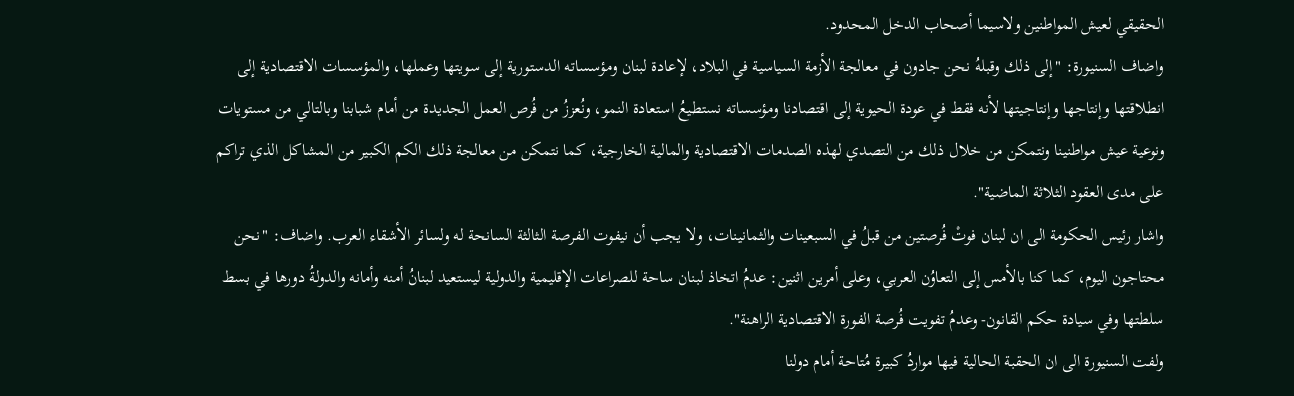الحقيقي لعيش المواطنين ولاسيما أصحاب الدخل المحدود.
واضاف السنيورة: "إلى ذلك وقبلهُ نحن جادون في معالجة الأزمة السياسية في البلاد، لإعادة لبنان ومؤسساته الدستورية إلى سويتها وعملها، والمؤسسات الاقتصادية إلى انطلاقتها وإنتاجها وإنتاجيتها لأنه فقط في عودة الحيوية إلى اقتصادنا ومؤسساته نستطيعُ استعادة النمو، ونُعززُ من فُرص العمل الجديدة من أمام شبابنا وبالتالي من مستويات ونوعية عيش مواطنينا ونتمكن من خلال ذلك من التصدي لهذه الصدمات الاقتصادية والمالية الخارجية، كما نتمكن من معالجة ذلك الكم الكبير من المشاكل الذي تراكم على مدى العقود الثلاثة الماضية".
واشار رئيس الحكومة الى ان لبنان فوتْ فُرصتين من قبلُ في السبعينات والثمانينات، ولا يجب أن نيفوت الفرصة الثالثة السانحة له ولسائر الأشقاء العرب. واضاف: "نحن محتاجون اليوم، كما كنا بالأمس إلى التعاوُن العربي، وعلى أمرين اثنين: عدمُ اتخاذ لبنان ساحة للصراعات الإقليمية والدولية ليستعيد لبنانُ أمنه وأمانه والدولةُ دورها في بسط سلطتها وفي سيادة حكم القانون- وعدمُ تفويت فُرصة الفورة الاقتصادية الراهنة".
ولفت السنيورة الى ان الحقبة الحالية فيها مواردُ كبيرة مُتاحة أمام دولنا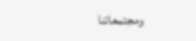ومجتمعاتنا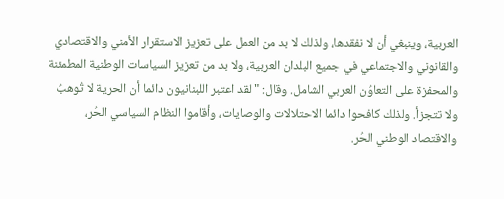العربية، وينبغي أن لا نفقدها، ولذلك لا بد من العمل على تعزيز الاستقرار الأمني والاقتصادي والقانوني والاجتماعي في جميع البلدان العربية، ولا بد من تعزيز السياسات الوطنية المطمئنة والمحفزة على التعاوُن العربي الشامل. وقال: "لقد اعتبر اللبنانيون دائما أن الحرية لا تُوهبُ ولا تتجزأ. ولذلك كافحوا دائما الاحتلالات والوصايات، وأقاموا النظام السياسي الحُر، والاقتصاد الوطني الحُر.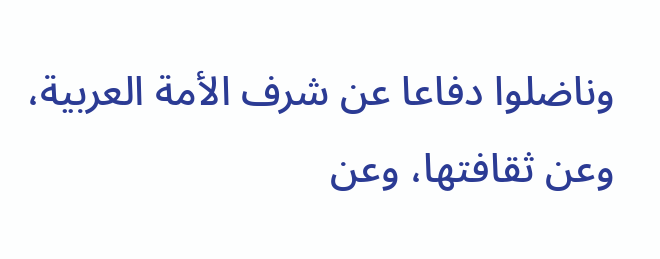وناضلوا دفاعا عن شرف الأمة العربية، وعن ثقافتها، وعن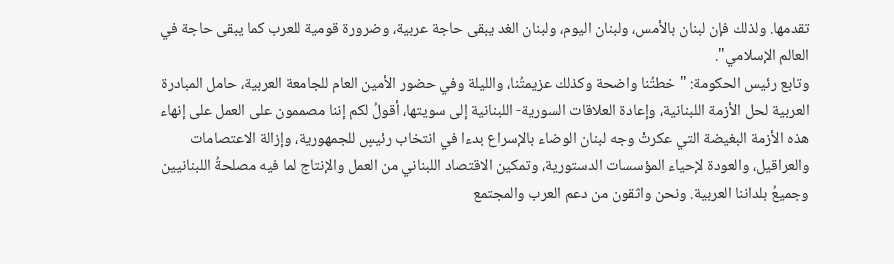تقدمها. ولذلك فإن لبنان بالأمس، ولبنان اليوم، ولبنان الغد يبقى حاجة عربية، وضرورة قومية للعرب كما يبقى حاجة في العالم الإسلامي".
وتابع رئيس الحكومة: "خطتُنا واضحة وكذلك عزيمتُنا، والليلة وفي حضور الأمين العام للجامعة العربية، حامل المبادرة العربية لحل الأزمة اللبنانية، وإعادة العلاقات السورية- اللبنانية إلى سويتها، أقولُ لكم إننا مصممون على العمل على إنهاء هذه الأزمة البغيضة التي عكرتْ وجه لبنان الوضاء بالإسراع بدءا في انتخاب رئيسٍ للجمهورية، وإزالة الاعتصامات والعراقيل، والعودة لإحياء المؤسسات الدستورية، وتمكين الاقتصاد اللبناني من العمل والإنتاج لما فيه مصلحةُ اللبنانيين وجميعُ بلداننا العربية. ونحن واثقون من دعم العرب والمجتمع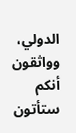الدولي، وواثقون أنكم ستأتون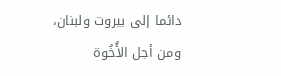دائما إلى بيروت ولبنان، ومن أجل الأُخُوة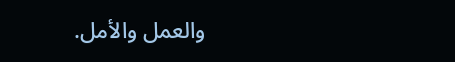والعمل والأمل.